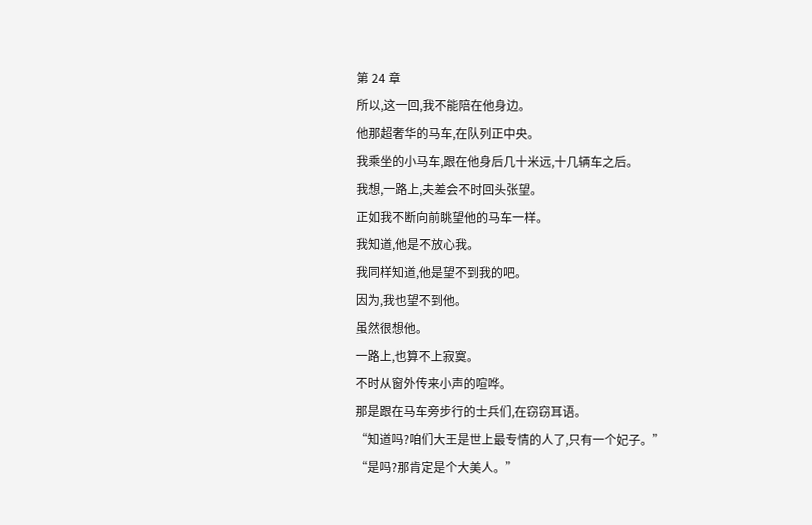第 24 章
所以,这一回,我不能陪在他身边。
他那超奢华的马车,在队列正中央。
我乘坐的小马车,跟在他身后几十米远,十几辆车之后。
我想,一路上,夫差会不时回头张望。
正如我不断向前眺望他的马车一样。
我知道,他是不放心我。
我同样知道,他是望不到我的吧。
因为,我也望不到他。
虽然很想他。
一路上,也算不上寂寞。
不时从窗外传来小声的喧哗。
那是跟在马车旁步行的士兵们,在窃窃耳语。
“知道吗?咱们大王是世上最专情的人了,只有一个妃子。”
“是吗?那肯定是个大美人。”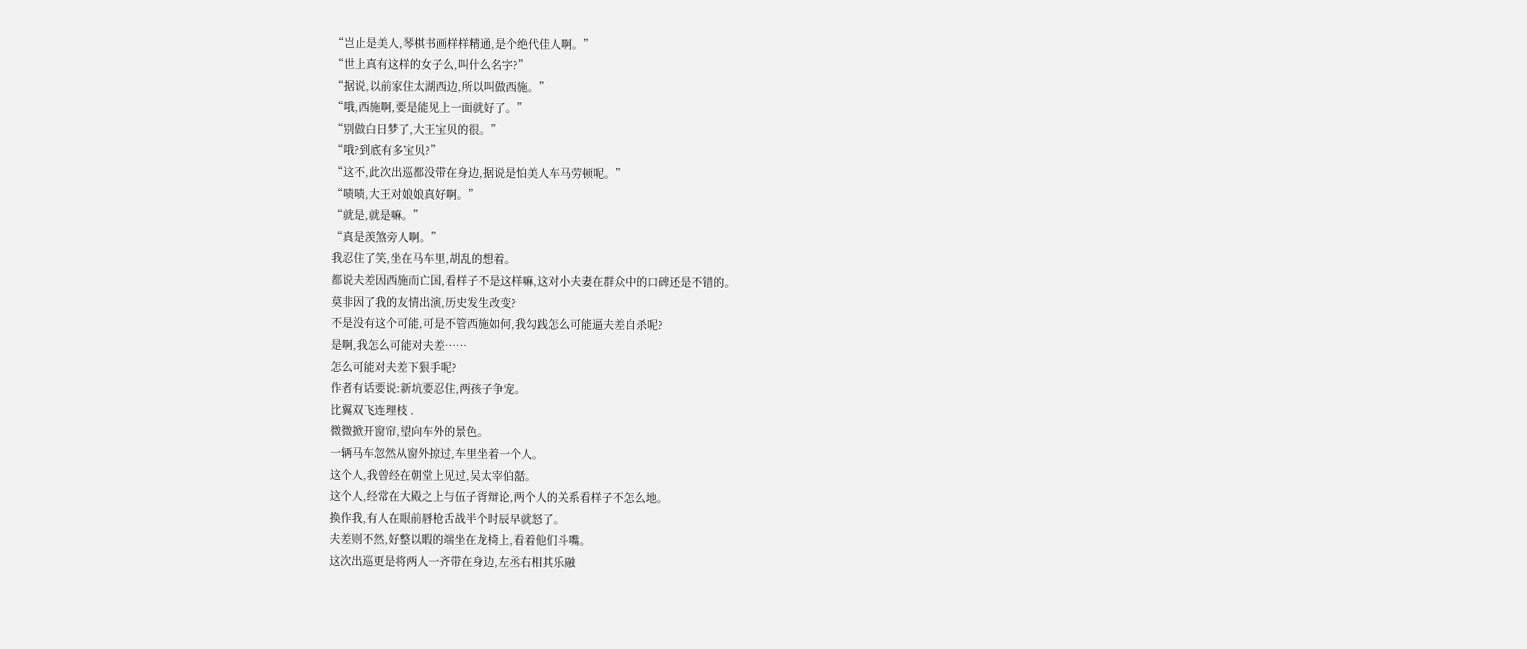“岂止是美人,琴棋书画样样精通,是个绝代佳人啊。”
“世上真有这样的女子么,叫什么名字?”
“据说,以前家住太湖西边,所以叫做西施。”
“哦,西施啊,要是能见上一面就好了。”
“别做白日梦了,大王宝贝的很。”
“哦?到底有多宝贝?”
“这不,此次出巡都没带在身边,据说是怕美人车马劳顿呢。”
“啧啧,大王对娘娘真好啊。”
“就是,就是嘛。”
“真是羡煞旁人啊。”
我忍住了笑,坐在马车里,胡乱的想着。
都说夫差因西施而亡国,看样子不是这样嘛,这对小夫妻在群众中的口碑还是不错的。
莫非因了我的友情出演,历史发生改变?
不是没有这个可能,可是不管西施如何,我勾践怎么可能逼夫差自杀呢?
是啊,我怎么可能对夫差……
怎么可能对夫差下狠手呢?
作者有话要说:新坑要忍住,两孩子争宠。
比翼双飞连理枝 .
微微掀开窗帘,望向车外的景色。
一辆马车忽然从窗外掠过,车里坐着一个人。
这个人,我曾经在朝堂上见过,吴太宰伯嚭。
这个人,经常在大殿之上与伍子胥辩论,两个人的关系看样子不怎么地。
换作我,有人在眼前唇枪舌战半个时辰早就怒了。
夫差则不然,好整以暇的端坐在龙椅上,看着他们斗嘴。
这次出巡更是将两人一齐带在身边,左丞右相其乐融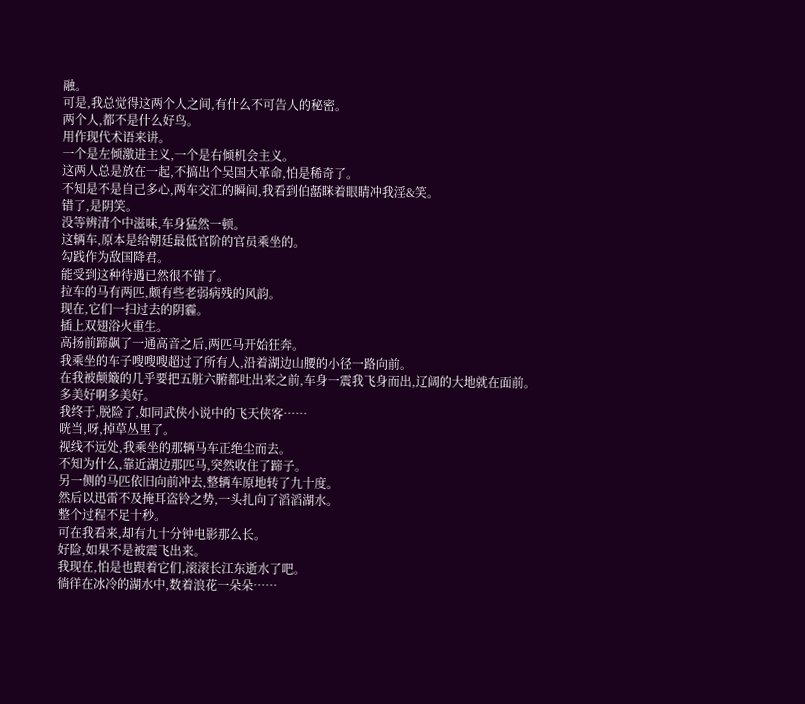融。
可是,我总觉得这两个人之间,有什么不可告人的秘密。
两个人,都不是什么好鸟。
用作现代术语来讲。
一个是左倾激进主义,一个是右倾机会主义。
这两人总是放在一起,不搞出个吴国大革命,怕是稀奇了。
不知是不是自己多心,两车交汇的瞬间,我看到伯嚭眯着眼睛冲我淫&笑。
错了,是阴笑。
没等辨清个中滋味,车身猛然一顿。
这辆车,原本是给朝廷最低官阶的官员乘坐的。
勾践作为敌国降君。
能受到这种待遇已然很不错了。
拉车的马有两匹,颇有些老弱病残的风韵。
现在,它们一扫过去的阴霾。
插上双翅浴火重生。
高扬前蹄飙了一通高音之后,两匹马开始狂奔。
我乘坐的车子嗖嗖嗖超过了所有人,沿着湖边山腰的小径一路向前。
在我被颠簸的几乎要把五脏六腑都吐出来之前,车身一震我飞身而出,辽阔的大地就在面前。
多美好啊多美好。
我终于,脱险了,如同武侠小说中的飞天侠客……
咣当,呀,掉草丛里了。
视线不远处,我乘坐的那辆马车正绝尘而去。
不知为什么,靠近湖边那匹马,突然收住了蹄子。
另一侧的马匹依旧向前冲去,整辆车原地转了九十度。
然后以迅雷不及掩耳盗铃之势,一头扎向了滔滔湖水。
整个过程不足十秒。
可在我看来,却有九十分钟电影那么长。
好险,如果不是被震飞出来。
我现在,怕是也跟着它们,滚滚长江东逝水了吧。
徜徉在冰冷的湖水中,数着浪花一朵朵……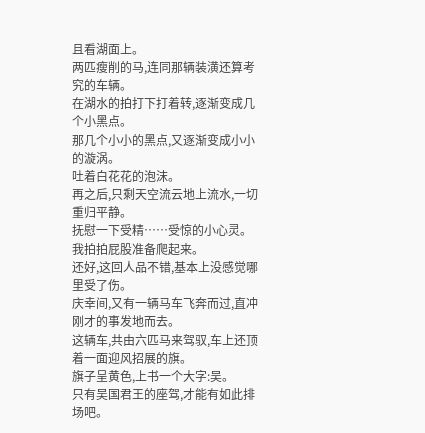且看湖面上。
两匹瘦削的马,连同那辆装潢还算考究的车辆。
在湖水的拍打下打着转,逐渐变成几个小黑点。
那几个小小的黑点,又逐渐变成小小的漩涡。
吐着白花花的泡沫。
再之后,只剩天空流云地上流水,一切重归平静。
抚慰一下受精……受惊的小心灵。
我拍拍屁股准备爬起来。
还好,这回人品不错,基本上没感觉哪里受了伤。
庆幸间,又有一辆马车飞奔而过,直冲刚才的事发地而去。
这辆车,共由六匹马来驾驭,车上还顶着一面迎风招展的旗。
旗子呈黄色,上书一个大字:吴。
只有吴国君王的座驾,才能有如此排场吧。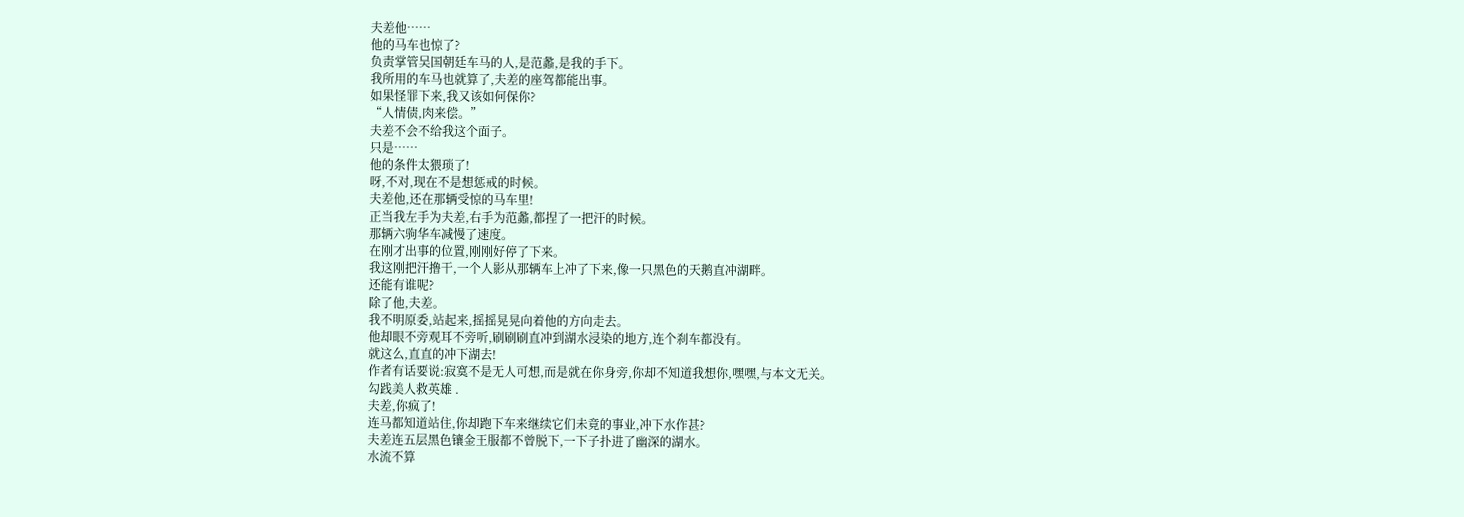夫差他……
他的马车也惊了?
负责掌管吴国朝廷车马的人,是范蠡,是我的手下。
我所用的车马也就算了,夫差的座驾都能出事。
如果怪罪下来,我又该如何保你?
“人情债,肉来偿。”
夫差不会不给我这个面子。
只是……
他的条件太猥琐了!
呀,不对,现在不是想惩戒的时候。
夫差他,还在那辆受惊的马车里!
正当我左手为夫差,右手为范蠡,都捏了一把汗的时候。
那辆六驹华车减慢了速度。
在刚才出事的位置,刚刚好停了下来。
我这刚把汗撸干,一个人影从那辆车上冲了下来,像一只黑色的天鹅直冲湖畔。
还能有谁呢?
除了他,夫差。
我不明原委,站起来,摇摇晃晃向着他的方向走去。
他却眼不旁观耳不旁听,刷刷刷直冲到湖水浸染的地方,连个刹车都没有。
就这么,直直的冲下湖去!
作者有话要说:寂寞不是无人可想,而是就在你身旁,你却不知道我想你,嘿嘿,与本文无关。
勾践美人救英雄 .
夫差,你疯了!
连马都知道站住,你却跑下车来继续它们未竟的事业,冲下水作甚?
夫差连五层黑色镶金王服都不曾脱下,一下子扑进了幽深的湖水。
水流不算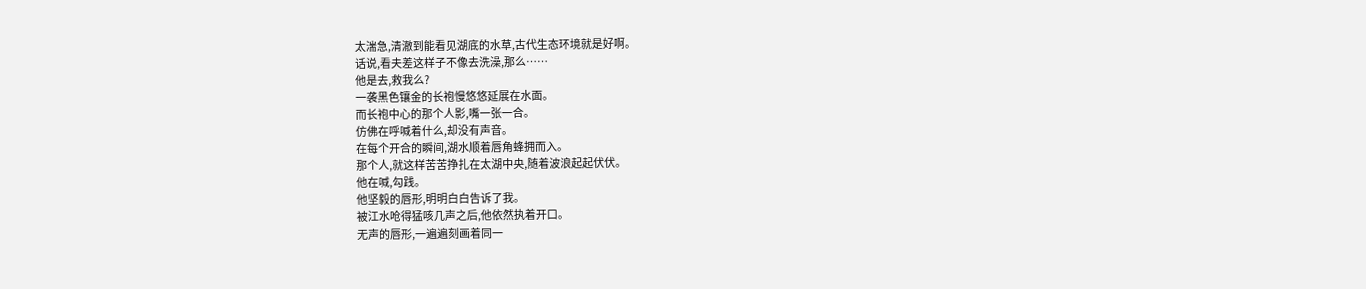太湍急,清澈到能看见湖底的水草,古代生态环境就是好啊。
话说,看夫差这样子不像去洗澡,那么……
他是去,救我么?
一袭黑色镶金的长袍慢悠悠延展在水面。
而长袍中心的那个人影,嘴一张一合。
仿佛在呼喊着什么,却没有声音。
在每个开合的瞬间,湖水顺着唇角蜂拥而入。
那个人,就这样苦苦挣扎在太湖中央,随着波浪起起伏伏。
他在喊,勾践。
他坚毅的唇形,明明白白告诉了我。
被江水呛得猛咳几声之后,他依然执着开口。
无声的唇形,一遍遍刻画着同一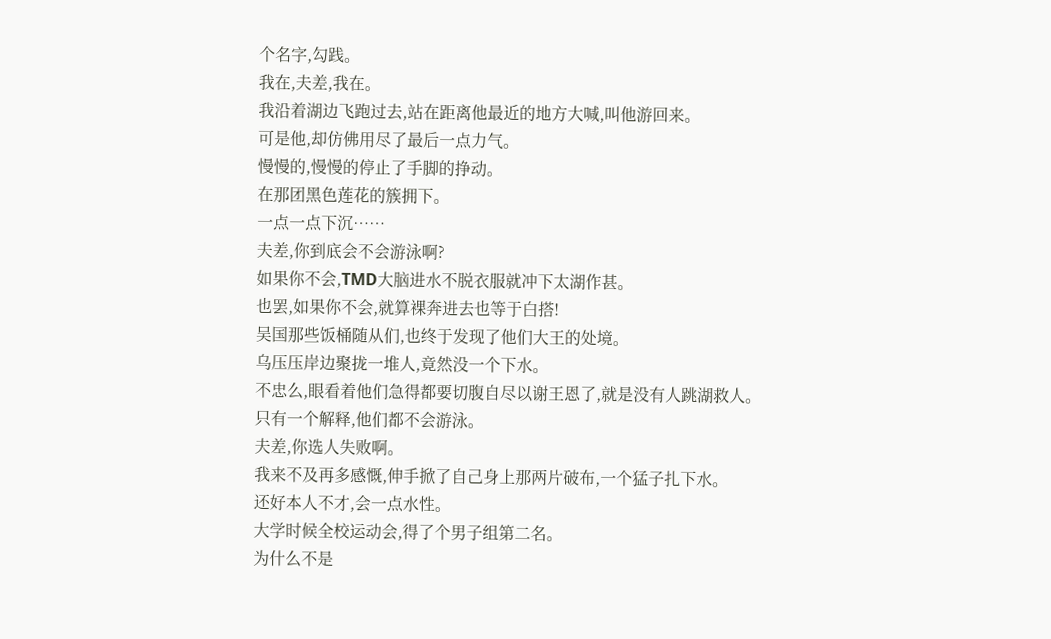个名字,勾践。
我在,夫差,我在。
我沿着湖边飞跑过去,站在距离他最近的地方大喊,叫他游回来。
可是他,却仿佛用尽了最后一点力气。
慢慢的,慢慢的停止了手脚的挣动。
在那团黑色莲花的簇拥下。
一点一点下沉……
夫差,你到底会不会游泳啊?
如果你不会,TMD大脑进水不脱衣服就冲下太湖作甚。
也罢,如果你不会,就算裸奔进去也等于白搭!
吴国那些饭桶随从们,也终于发现了他们大王的处境。
乌压压岸边聚拢一堆人,竟然没一个下水。
不忠么,眼看着他们急得都要切腹自尽以谢王恩了,就是没有人跳湖救人。
只有一个解释,他们都不会游泳。
夫差,你选人失败啊。
我来不及再多感慨,伸手掀了自己身上那两片破布,一个猛子扎下水。
还好本人不才,会一点水性。
大学时候全校运动会,得了个男子组第二名。
为什么不是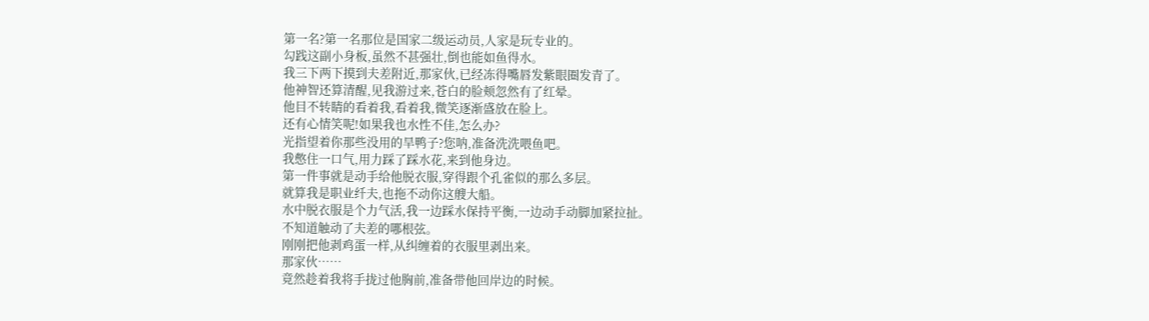第一名?第一名那位是国家二级运动员,人家是玩专业的。
勾践这副小身板,虽然不甚强壮,倒也能如鱼得水。
我三下两下摸到夫差附近,那家伙,已经冻得嘴唇发紫眼圈发青了。
他神智还算清醒,见我游过来,苍白的脸颊忽然有了红晕。
他目不转睛的看着我,看着我,微笑逐渐盛放在脸上。
还有心情笑呢!如果我也水性不佳,怎么办?
光指望着你那些没用的旱鸭子?您呐,准备洗洗喂鱼吧。
我憋住一口气,用力踩了踩水花,来到他身边。
第一件事就是动手给他脱衣服,穿得跟个孔雀似的那么多层。
就算我是职业纤夫,也拖不动你这艘大船。
水中脱衣服是个力气活,我一边踩水保持平衡,一边动手动脚加紧拉扯。
不知道触动了夫差的哪根弦。
刚刚把他剥鸡蛋一样,从纠缠着的衣服里剥出来。
那家伙……
竟然趁着我将手拢过他胸前,准备带他回岸边的时候。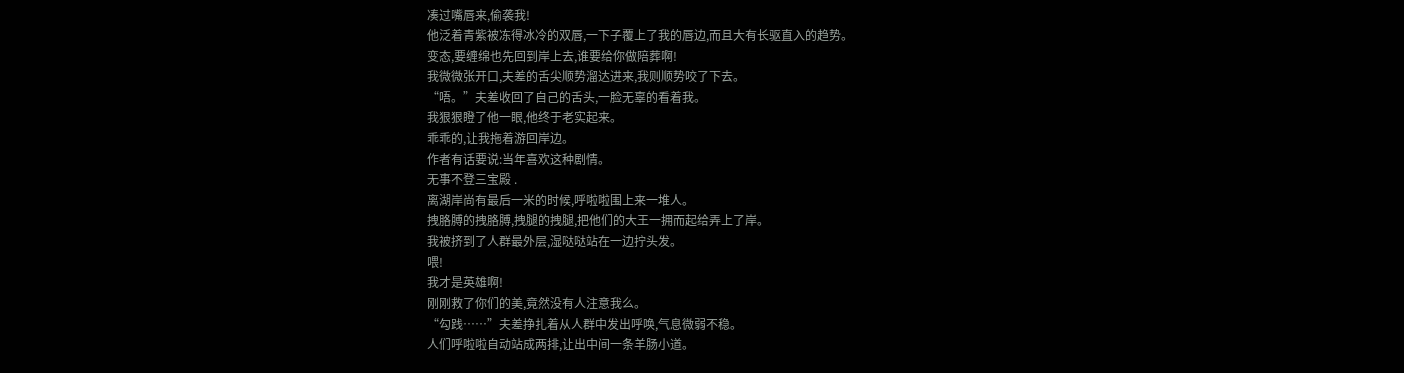凑过嘴唇来,偷袭我!
他泛着青紫被冻得冰冷的双唇,一下子覆上了我的唇边,而且大有长驱直入的趋势。
变态,要缠绵也先回到岸上去,谁要给你做陪葬啊!
我微微张开口,夫差的舌尖顺势溜达进来,我则顺势咬了下去。
“唔。”夫差收回了自己的舌头,一脸无辜的看着我。
我狠狠瞪了他一眼,他终于老实起来。
乖乖的,让我拖着游回岸边。
作者有话要说:当年喜欢这种剧情。
无事不登三宝殿 .
离湖岸尚有最后一米的时候,呼啦啦围上来一堆人。
拽胳膊的拽胳膊,拽腿的拽腿,把他们的大王一拥而起给弄上了岸。
我被挤到了人群最外层,湿哒哒站在一边拧头发。
喂!
我才是英雄啊!
刚刚救了你们的美,竟然没有人注意我么。
“勾践……”夫差挣扎着从人群中发出呼唤,气息微弱不稳。
人们呼啦啦自动站成两排,让出中间一条羊肠小道。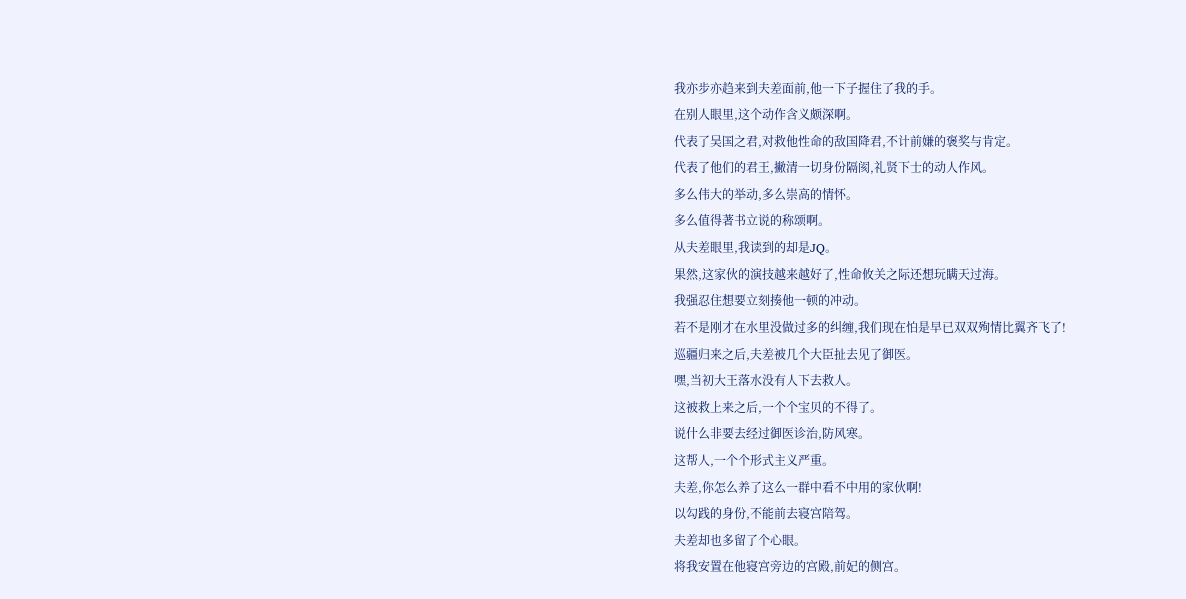我亦步亦趋来到夫差面前,他一下子握住了我的手。
在别人眼里,这个动作含义颇深啊。
代表了吴国之君,对救他性命的敌国降君,不计前嫌的褒奖与肯定。
代表了他们的君王,撇清一切身份隔阂,礼贤下士的动人作风。
多么伟大的举动,多么崇高的情怀。
多么值得著书立说的称颂啊。
从夫差眼里,我读到的却是JQ。
果然,这家伙的演技越来越好了,性命攸关之际还想玩瞒天过海。
我强忍住想要立刻揍他一顿的冲动。
若不是刚才在水里没做过多的纠缠,我们现在怕是早已双双殉情比翼齐飞了!
巡疆归来之后,夫差被几个大臣扯去见了御医。
嘿,当初大王落水没有人下去救人。
这被救上来之后,一个个宝贝的不得了。
说什么非要去经过御医诊治,防风寒。
这帮人,一个个形式主义严重。
夫差,你怎么养了这么一群中看不中用的家伙啊!
以勾践的身份,不能前去寝宫陪驾。
夫差却也多留了个心眼。
将我安置在他寝宫旁边的宫殿,前妃的侧宫。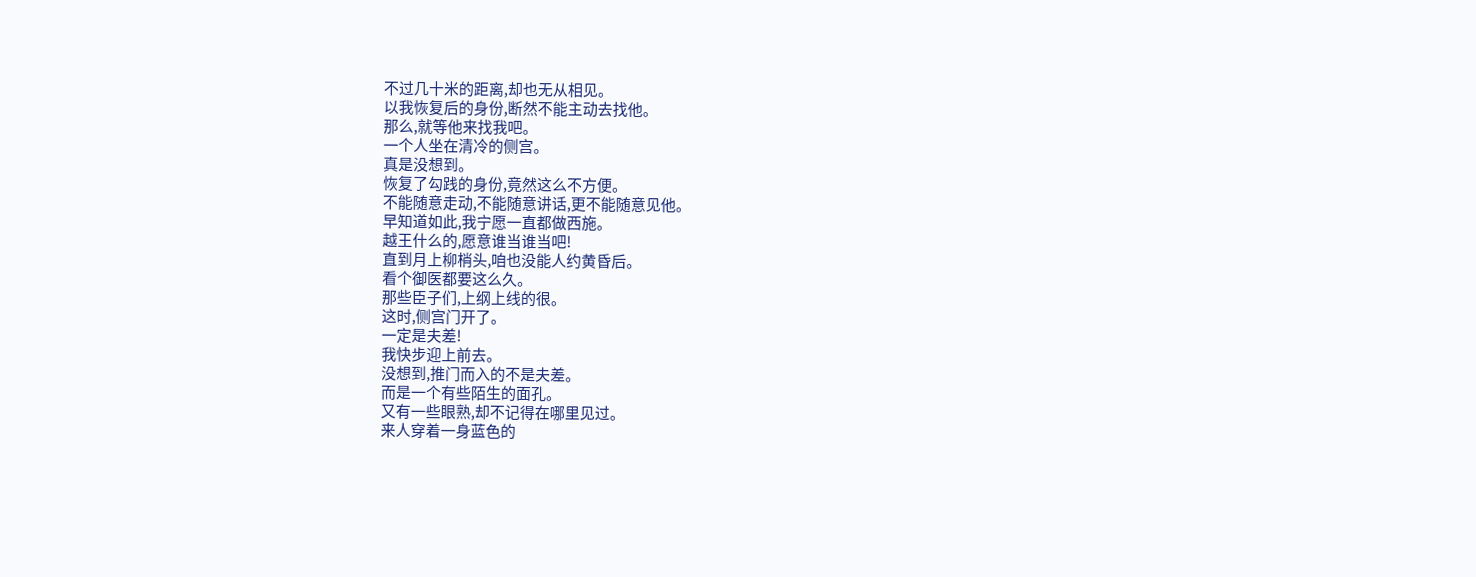不过几十米的距离,却也无从相见。
以我恢复后的身份,断然不能主动去找他。
那么,就等他来找我吧。
一个人坐在清冷的侧宫。
真是没想到。
恢复了勾践的身份,竟然这么不方便。
不能随意走动,不能随意讲话,更不能随意见他。
早知道如此,我宁愿一直都做西施。
越王什么的,愿意谁当谁当吧!
直到月上柳梢头,咱也没能人约黄昏后。
看个御医都要这么久。
那些臣子们,上纲上线的很。
这时,侧宫门开了。
一定是夫差!
我快步迎上前去。
没想到,推门而入的不是夫差。
而是一个有些陌生的面孔。
又有一些眼熟,却不记得在哪里见过。
来人穿着一身蓝色的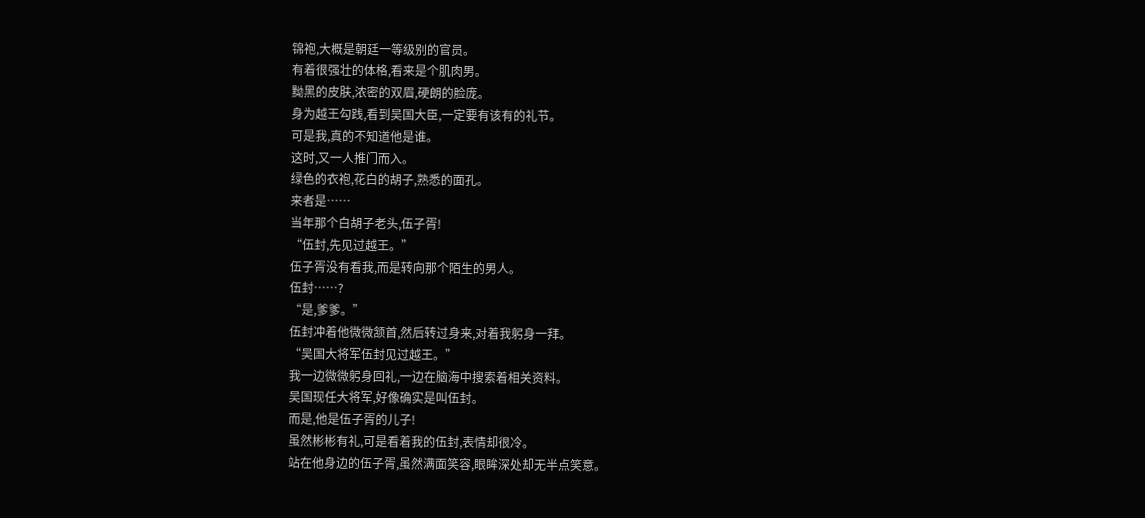锦袍,大概是朝廷一等级别的官员。
有着很强壮的体格,看来是个肌肉男。
黝黑的皮肤,浓密的双眉,硬朗的脸庞。
身为越王勾践,看到吴国大臣,一定要有该有的礼节。
可是我,真的不知道他是谁。
这时,又一人推门而入。
绿色的衣袍,花白的胡子,熟悉的面孔。
来者是……
当年那个白胡子老头,伍子胥!
“伍封,先见过越王。”
伍子胥没有看我,而是转向那个陌生的男人。
伍封……?
“是,爹爹。”
伍封冲着他微微颔首,然后转过身来,对着我躬身一拜。
“吴国大将军伍封见过越王。”
我一边微微躬身回礼,一边在脑海中搜索着相关资料。
吴国现任大将军,好像确实是叫伍封。
而是,他是伍子胥的儿子!
虽然彬彬有礼,可是看着我的伍封,表情却很冷。
站在他身边的伍子胥,虽然满面笑容,眼眸深处却无半点笑意。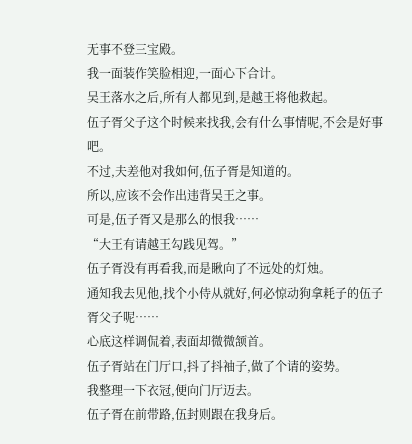无事不登三宝殿。
我一面装作笑脸相迎,一面心下合计。
吴王落水之后,所有人都见到,是越王将他救起。
伍子胥父子这个时候来找我,会有什么事情呢,不会是好事吧。
不过,夫差他对我如何,伍子胥是知道的。
所以,应该不会作出违背吴王之事。
可是,伍子胥又是那么的恨我……
“大王有请越王勾践见驾。”
伍子胥没有再看我,而是瞅向了不远处的灯烛。
通知我去见他,找个小侍从就好,何必惊动狗拿耗子的伍子胥父子呢……
心底这样调侃着,表面却微微颔首。
伍子胥站在门厅口,抖了抖袖子,做了个请的姿势。
我整理一下衣冠,便向门厅迈去。
伍子胥在前带路,伍封则跟在我身后。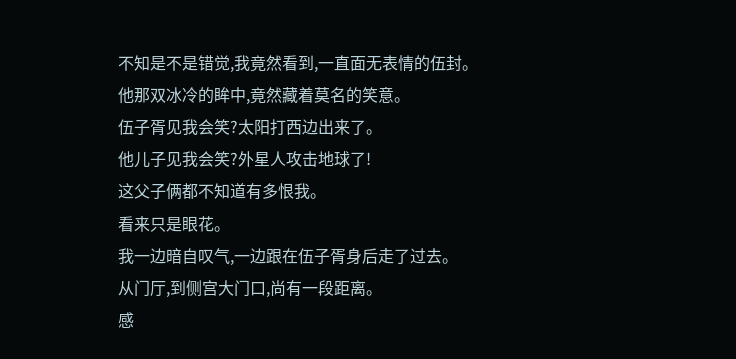不知是不是错觉,我竟然看到,一直面无表情的伍封。
他那双冰冷的眸中,竟然藏着莫名的笑意。
伍子胥见我会笑?太阳打西边出来了。
他儿子见我会笑?外星人攻击地球了!
这父子俩都不知道有多恨我。
看来只是眼花。
我一边暗自叹气,一边跟在伍子胥身后走了过去。
从门厅,到侧宫大门口,尚有一段距离。
感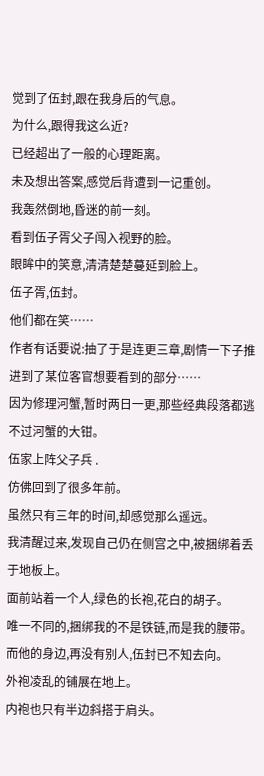觉到了伍封,跟在我身后的气息。
为什么,跟得我这么近?
已经超出了一般的心理距离。
未及想出答案,感觉后背遭到一记重创。
我轰然倒地,昏迷的前一刻。
看到伍子胥父子闯入视野的脸。
眼眸中的笑意,清清楚楚蔓延到脸上。
伍子胥,伍封。
他们都在笑……
作者有话要说:抽了于是连更三章,剧情一下子推进到了某位客官想要看到的部分……
因为修理河蟹,暂时两日一更,那些经典段落都逃不过河蟹的大钳。
伍家上阵父子兵 .
仿佛回到了很多年前。
虽然只有三年的时间,却感觉那么遥远。
我清醒过来,发现自己仍在侧宫之中,被捆绑着丢于地板上。
面前站着一个人,绿色的长袍,花白的胡子。
唯一不同的,捆绑我的不是铁链,而是我的腰带。
而他的身边,再没有别人,伍封已不知去向。
外袍凌乱的铺展在地上。
内袍也只有半边斜搭于肩头。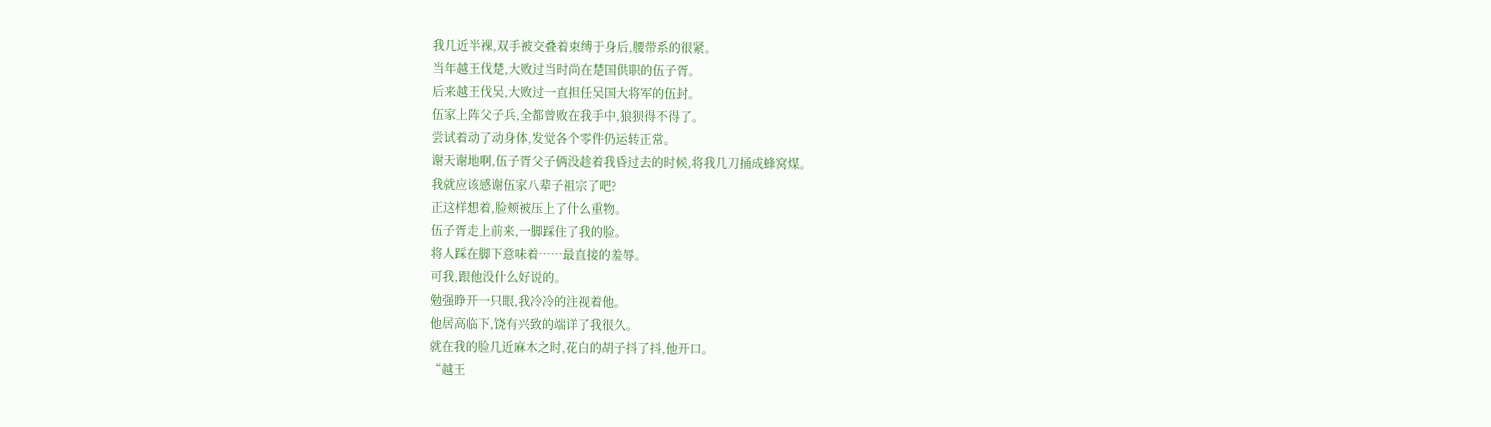我几近半裸,双手被交叠着束缚于身后,腰带系的很紧。
当年越王伐楚,大败过当时尚在楚国供职的伍子胥。
后来越王伐吴,大败过一直担任吴国大将军的伍封。
伍家上阵父子兵,全都曾败在我手中,狼狈得不得了。
尝试着动了动身体,发觉各个零件仍运转正常。
谢天谢地啊,伍子胥父子俩没趁着我昏过去的时候,将我几刀捅成蜂窝煤。
我就应该感谢伍家八辈子祖宗了吧?
正这样想着,脸颊被压上了什么重物。
伍子胥走上前来,一脚踩住了我的脸。
将人踩在脚下意味着……最直接的羞辱。
可我,跟他没什么好说的。
勉强睁开一只眼,我冷冷的注视着他。
他居高临下,饶有兴致的端详了我很久。
就在我的脸几近麻木之时,花白的胡子抖了抖,他开口。
“越王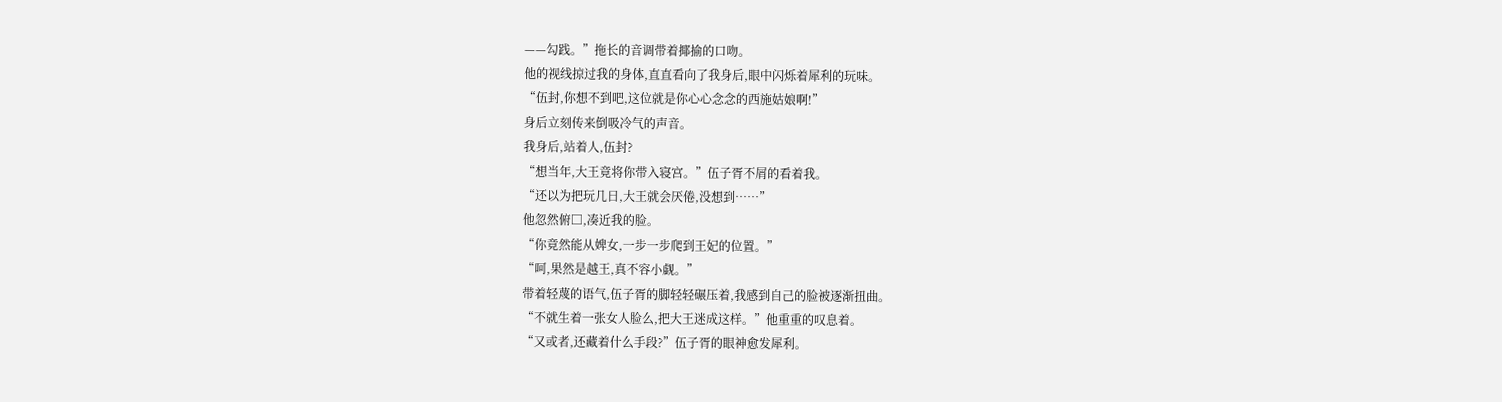——勾践。”拖长的音调带着揶揄的口吻。
他的视线掠过我的身体,直直看向了我身后,眼中闪烁着犀利的玩味。
“伍封,你想不到吧,这位就是你心心念念的西施姑娘啊!”
身后立刻传来倒吸冷气的声音。
我身后,站着人,伍封?
“想当年,大王竟将你带入寝宫。”伍子胥不屑的看着我。
“还以为把玩几日,大王就会厌倦,没想到……”
他忽然俯□,凑近我的脸。
“你竟然能从婢女,一步一步爬到王妃的位置。”
“呵,果然是越王,真不容小觑。”
带着轻蔑的语气,伍子胥的脚轻轻碾压着,我感到自己的脸被逐渐扭曲。
“不就生着一张女人脸么,把大王迷成这样。”他重重的叹息着。
“又或者,还藏着什么手段?”伍子胥的眼神愈发犀利。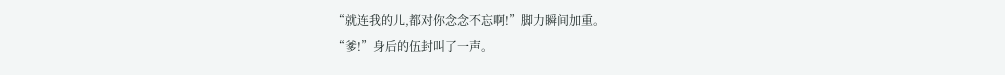“就连我的儿,都对你念念不忘啊!”脚力瞬间加重。
“爹!”身后的伍封叫了一声。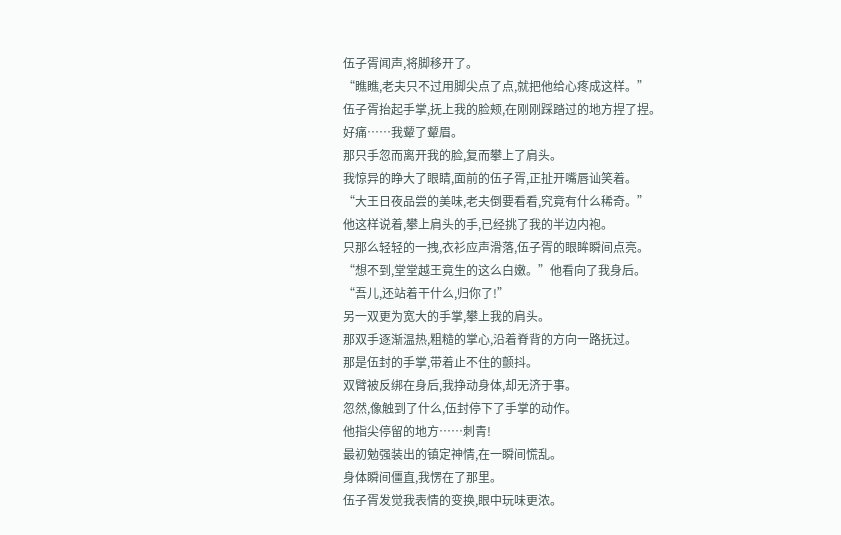伍子胥闻声,将脚移开了。
“瞧瞧,老夫只不过用脚尖点了点,就把他给心疼成这样。”
伍子胥抬起手掌,抚上我的脸颊,在刚刚踩踏过的地方捏了捏。
好痛……我颦了颦眉。
那只手忽而离开我的脸,复而攀上了肩头。
我惊异的睁大了眼睛,面前的伍子胥,正扯开嘴唇讪笑着。
“大王日夜品尝的美味,老夫倒要看看,究竟有什么稀奇。”
他这样说着,攀上肩头的手,已经挑了我的半边内袍。
只那么轻轻的一拽,衣衫应声滑落,伍子胥的眼眸瞬间点亮。
“想不到,堂堂越王竟生的这么白嫩。”他看向了我身后。
“吾儿,还站着干什么,归你了!”
另一双更为宽大的手掌,攀上我的肩头。
那双手逐渐温热,粗糙的掌心,沿着脊背的方向一路抚过。
那是伍封的手掌,带着止不住的颤抖。
双臂被反绑在身后,我挣动身体,却无济于事。
忽然,像触到了什么,伍封停下了手掌的动作。
他指尖停留的地方……刺青!
最初勉强装出的镇定神情,在一瞬间慌乱。
身体瞬间僵直,我愣在了那里。
伍子胥发觉我表情的变换,眼中玩味更浓。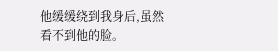他缓缓绕到我身后,虽然看不到他的脸。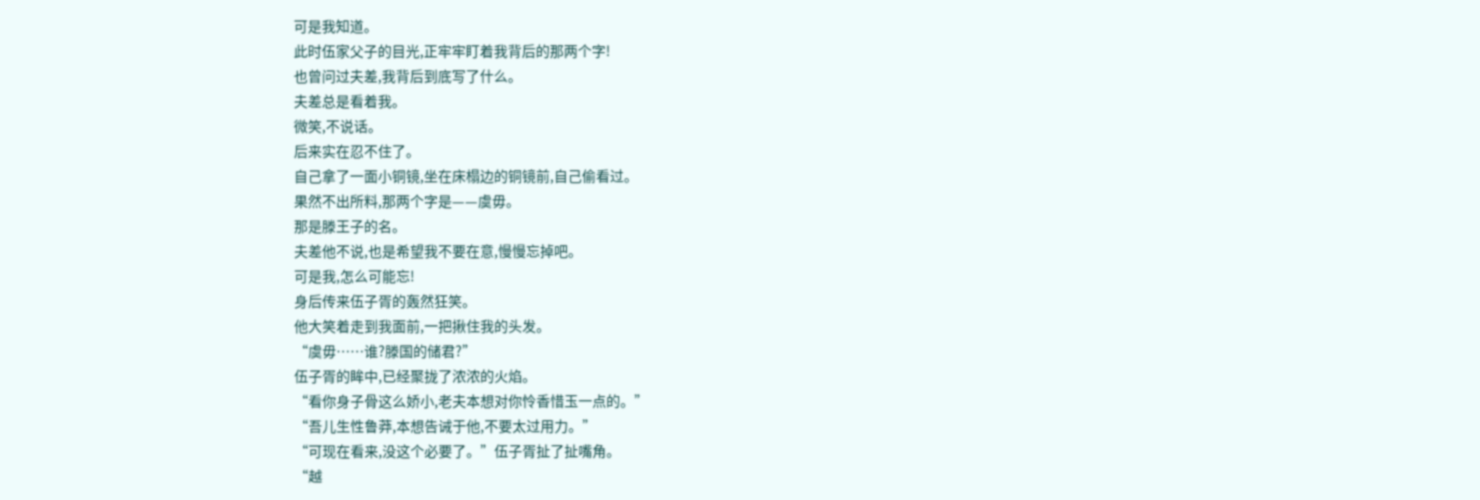可是我知道。
此时伍家父子的目光,正牢牢盯着我背后的那两个字!
也曾问过夫差,我背后到底写了什么。
夫差总是看着我。
微笑,不说话。
后来实在忍不住了。
自己拿了一面小铜镜,坐在床榻边的铜镜前,自己偷看过。
果然不出所料,那两个字是——虞毋。
那是滕王子的名。
夫差他不说,也是希望我不要在意,慢慢忘掉吧。
可是我,怎么可能忘!
身后传来伍子胥的轰然狂笑。
他大笑着走到我面前,一把揪住我的头发。
“虞毋……谁?滕国的储君?”
伍子胥的眸中,已经聚拢了浓浓的火焰。
“看你身子骨这么娇小,老夫本想对你怜香惜玉一点的。”
“吾儿生性鲁莽,本想告诫于他,不要太过用力。”
“可现在看来,没这个必要了。”伍子胥扯了扯嘴角。
“越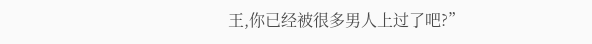王,你已经被很多男人上过了吧?”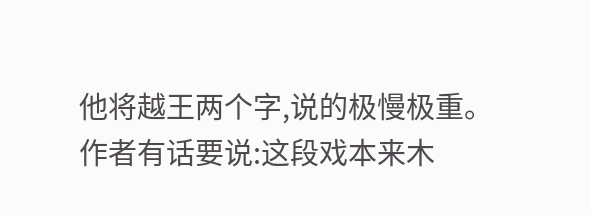他将越王两个字,说的极慢极重。
作者有话要说:这段戏本来木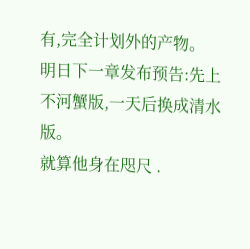有,完全计划外的产物。
明日下一章发布预告:先上不河蟹版,一天后换成清水版。
就算他身在咫尺 .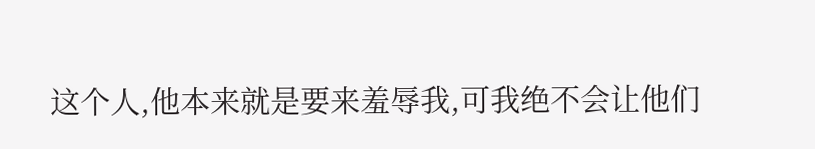这个人,他本来就是要来羞辱我,可我绝不会让他们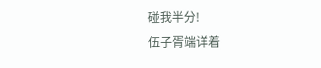碰我半分!
伍子胥端详着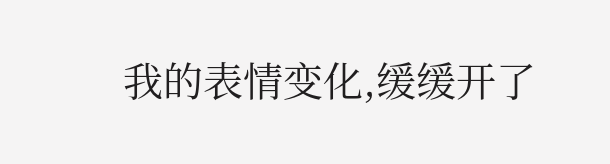我的表情变化,缓缓开了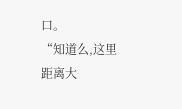口。
“知道么,这里距离大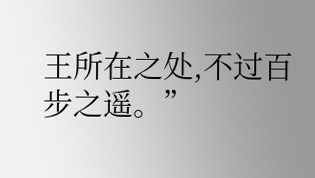王所在之处,不过百步之遥。”